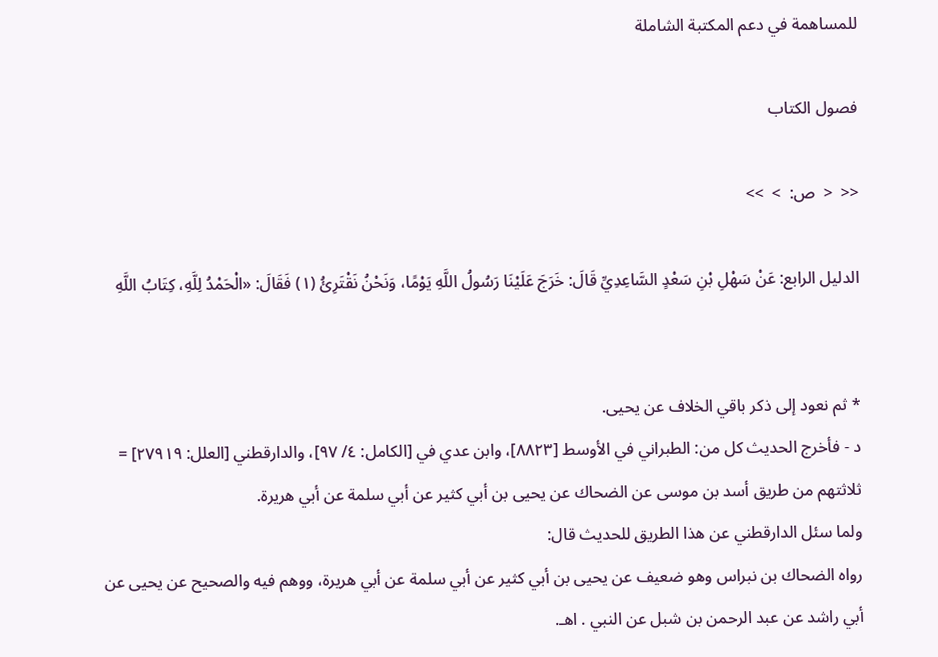للمساهمة في دعم المكتبة الشاملة

فصول الكتاب

<<  <  ص:  >  >>

الدليل الرابع: عَنْ سَهْلِ بْنِ سَعْدٍ السَّاعِدِيِّ قَالَ: خَرَجَ عَلَيْنَا رَسُولُ اللَّهِ يَوْمًا، وَنَحْنُ نَقْتَرِئُ (١) فَقَالَ: «الْحَمْدُ لِلَّهِ، كِتَابُ اللَّهِ


* ثم نعود إلى ذكر باقي الخلاف عن يحيى.
د - فأخرج الحديث كل من: الطبراني في الأوسط [٨٨٢٣]، وابن عدي في [الكامل: ٤/ ٩٧]، والدارقطني [العلل: ٢٧٩١٩] = ثلاثتهم من طريق أسد بن موسى عن الضحاك عن يحيى بن أبي كثير عن أبي سلمة عن أبي هريرة.
ولما سئل الدارقطني عن هذا الطريق للحديث قال:
رواه الضحاك بن نبراس وهو ضعيف عن يحيى بن أبي كثير عن أبي سلمة عن أبي هريرة، ووهم فيه والصحيح عن يحيى عن أبي راشد عن عبد الرحمن بن شبل عن النبي . اهـ.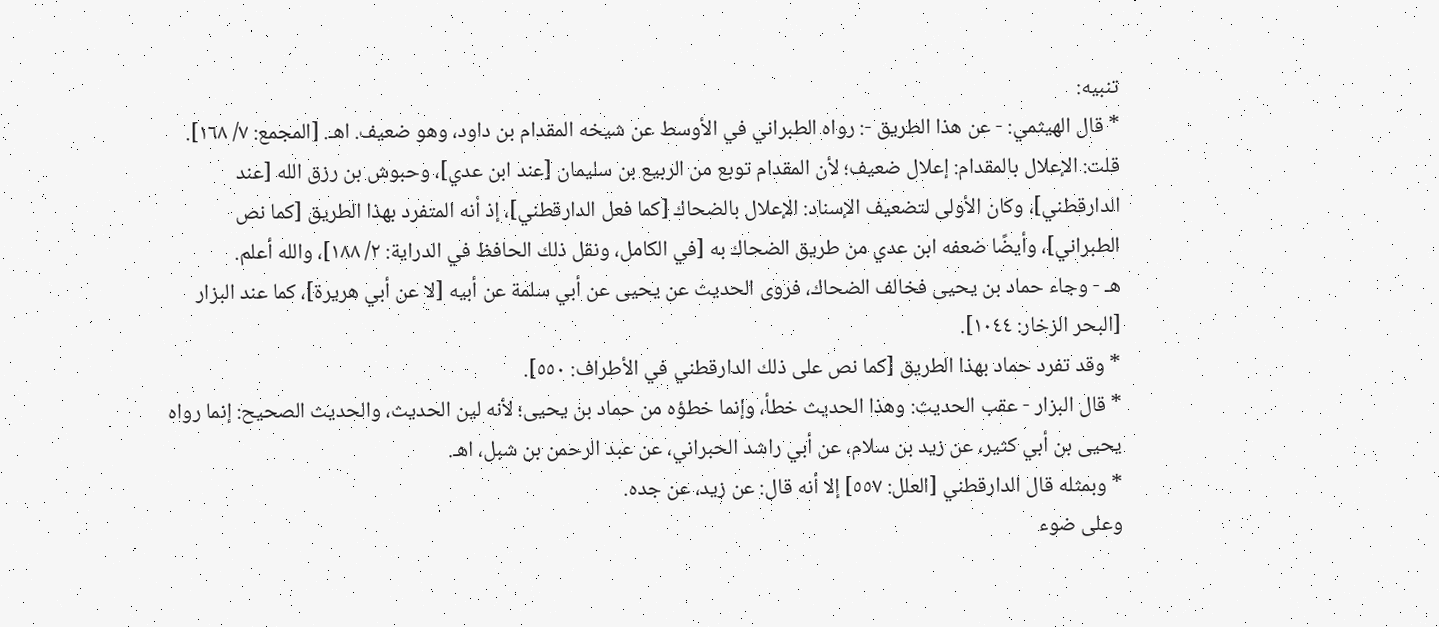تنبيه:
* قال الهيثمي: - عن هذا الطريق -: رواه الطبراني في الأوسط عن شيخه المقدام بن داود، وهو ضعيف. اهـ. [المجمع: ٧/ ١٦٨].
قلت: الإعلال بالمقدام: إعلال ضعيف؛ لأن المقدام توبع من الربيع بن سليمان [عند ابن عدي]، وحبوش بن رزق الله [عند الدارقطني]، وكان الأولى لتضعيف الإسناد: الإعلال بالضحاك [كما فعل الدارقطني]، إذ أنه المتفرد بهذا الطريق [كما نص الطبراني]، وأيضًا ضعفه ابن عدي من طريق الضحاك به [في الكامل، ونقل ذلك الحافظ في الدراية: ٢/ ١٨٨]، والله أعلم.
هـ - وجاء حماد بن يحيى فخالف الضحاك، فروى الحديث عن يحيى عن أبي سلمة عن أبيه [لا عن أبي هريرة]، كما عند البزار [البحر الزخار: ١٠٤٤].
* وقد تفرد حماد بهذا الطريق [كما نص على ذلك الدارقطني في الأطراف: ٥٥٠].
* قال البزار - عقب الحديث: وهذا الحديث خطأ، وإنما خطؤه من حماد بن يحيى؛ لأنه لين الحديث، والحديث الصحيح: إنما رواه يحيى بن أبي كثير، عن زيد بن سلام، عن أبي راشد الحبراني، عن عبد الرحمن بن شبل، اهـ.
* وبمثله قال الدارقطني [العلل: ٥٥٧] إلا أنه قال: عن زيد، عن جده.
وعلى ضوء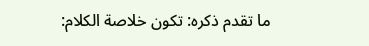ما تقدم ذكره: تكون خلاصة الكلام: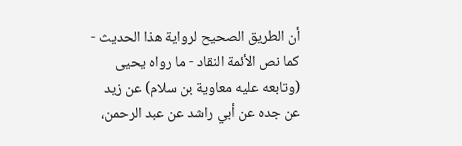أن الطريق الصحيح لرواية هذا الحديث - كما نص الأئمة النقاد - ما رواه يحيى (وتابعه عليه معاوية بن سلام) عن زيد عن جده عن أبي راشد عن عبد الرحمن،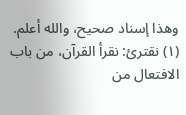وهذا إسناد صحيح، والله أعلم.
(١) نقترئ: نقرأ القرآن، من باب الافتعال من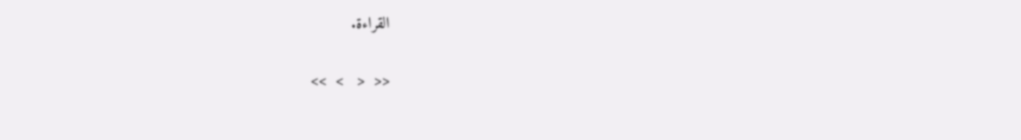القراءة.

<<  <   >  >>